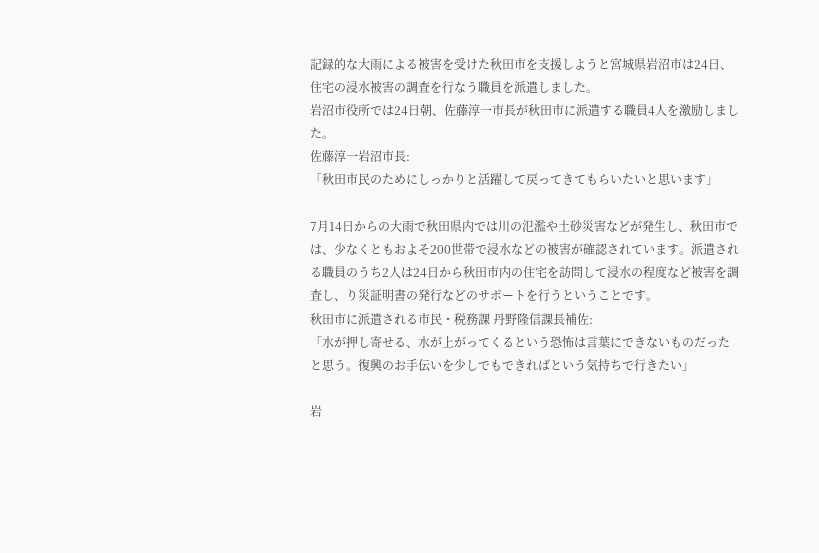記録的な大雨による被害を受けた秋田市を支援しようと宮城県岩沼市は24日、住宅の浸水被害の調査を行なう職員を派遣しました。
岩沼市役所では24日朝、佐藤淳一市長が秋田市に派遣する職員4人を激励しました。
佐藤淳一岩沼市長:
「秋田市民のためにしっかりと活躍して戻ってきてもらいたいと思います」

7月14日からの大雨で秋田県内では川の氾濫や土砂災害などが発生し、秋田市では、少なくともおよそ200世帯で浸水などの被害が確認されています。派遣される職員のうち2人は24日から秋田市内の住宅を訪問して浸水の程度など被害を調査し、り災証明書の発行などのサポートを行うということです。
秋田市に派遣される市民・税務課 丹野隆信課長補佐:
「水が押し寄せる、水が上がってくるという恐怖は言葉にできないものだったと思う。復興のお手伝いを少しでもできればという気持ちで行きたい」

岩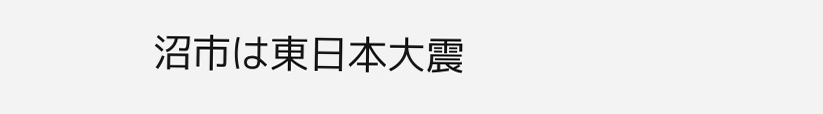沼市は東日本大震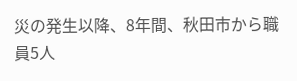災の発生以降、8年間、秋田市から職員5人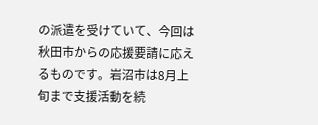の派遣を受けていて、今回は秋田市からの応援要請に応えるものです。岩沼市は8月上旬まで支援活動を続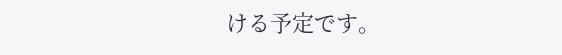ける予定です。